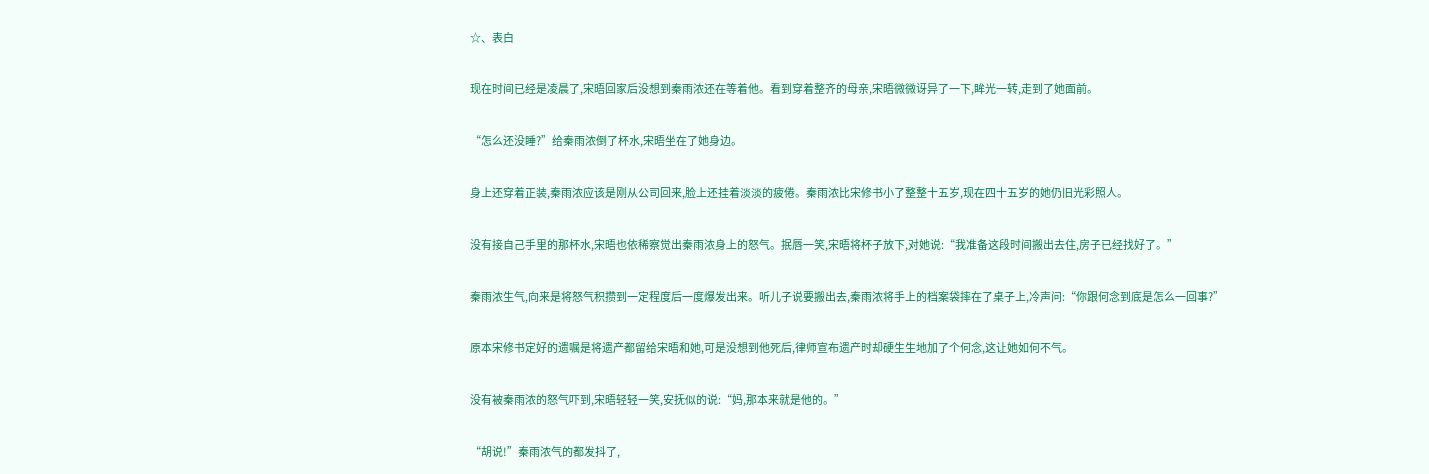☆、表白

现在时间已经是凌晨了,宋晤回家后没想到秦雨浓还在等着他。看到穿着整齐的母亲,宋晤微微讶异了一下,眸光一转,走到了她面前。

“怎么还没睡?”给秦雨浓倒了杯水,宋晤坐在了她身边。

身上还穿着正装,秦雨浓应该是刚从公司回来,脸上还挂着淡淡的疲倦。秦雨浓比宋修书小了整整十五岁,现在四十五岁的她仍旧光彩照人。

没有接自己手里的那杯水,宋晤也依稀察觉出秦雨浓身上的怒气。抿唇一笑,宋晤将杯子放下,对她说:“我准备这段时间搬出去住,房子已经找好了。”

秦雨浓生气,向来是将怒气积攒到一定程度后一度爆发出来。听儿子说要搬出去,秦雨浓将手上的档案袋摔在了桌子上,冷声问:“你跟何念到底是怎么一回事?”

原本宋修书定好的遗嘱是将遗产都留给宋晤和她,可是没想到他死后,律师宣布遗产时却硬生生地加了个何念,这让她如何不气。

没有被秦雨浓的怒气吓到,宋晤轻轻一笑,安抚似的说:“妈,那本来就是他的。”

“胡说!”秦雨浓气的都发抖了,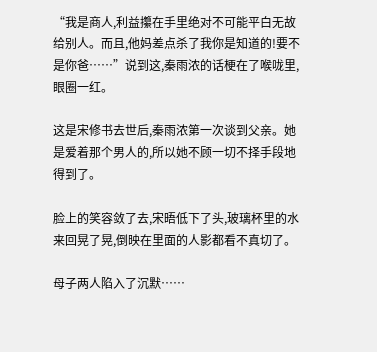“我是商人,利益攥在手里绝对不可能平白无故给别人。而且,他妈差点杀了我你是知道的!要不是你爸……”说到这,秦雨浓的话梗在了喉咙里,眼圈一红。

这是宋修书去世后,秦雨浓第一次谈到父亲。她是爱着那个男人的,所以她不顾一切不择手段地得到了。

脸上的笑容敛了去,宋晤低下了头,玻璃杯里的水来回晃了晃,倒映在里面的人影都看不真切了。

母子两人陷入了沉默……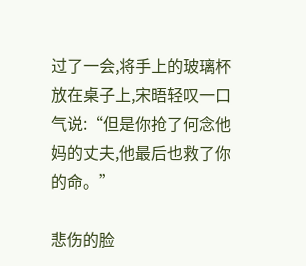过了一会,将手上的玻璃杯放在桌子上,宋晤轻叹一口气说:“但是你抢了何念他妈的丈夫,他最后也救了你的命。”

悲伤的脸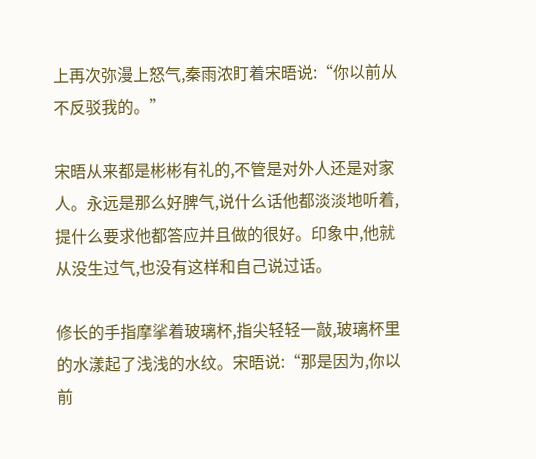上再次弥漫上怒气,秦雨浓盯着宋晤说:“你以前从不反驳我的。”

宋晤从来都是彬彬有礼的,不管是对外人还是对家人。永远是那么好脾气,说什么话他都淡淡地听着,提什么要求他都答应并且做的很好。印象中,他就从没生过气,也没有这样和自己说过话。

修长的手指摩挲着玻璃杯,指尖轻轻一敲,玻璃杯里的水漾起了浅浅的水纹。宋晤说:“那是因为,你以前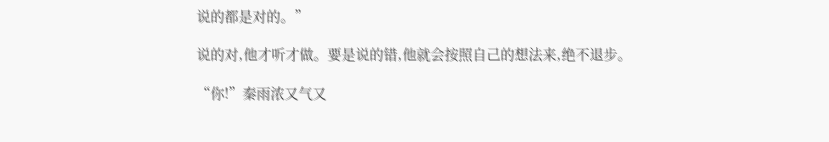说的都是对的。”

说的对,他才听才做。要是说的错,他就会按照自己的想法来,绝不退步。

“你!”秦雨浓又气又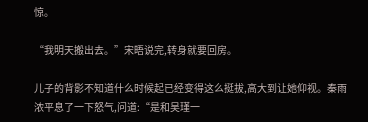惊。

“我明天搬出去。”宋晤说完,转身就要回房。

儿子的背影不知道什么时候起已经变得这么挺拔,高大到让她仰视。秦雨浓平息了一下怒气,问道:“是和吴瑾一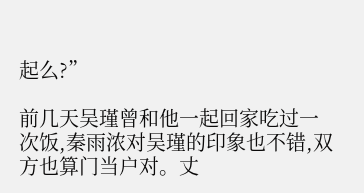起么?”

前几天吴瑾曾和他一起回家吃过一次饭,秦雨浓对吴瑾的印象也不错,双方也算门当户对。丈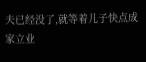夫已经没了,就等着儿子快点成家立业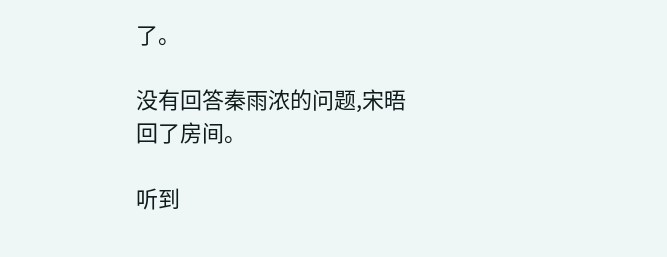了。

没有回答秦雨浓的问题,宋晤回了房间。

听到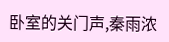卧室的关门声,秦雨浓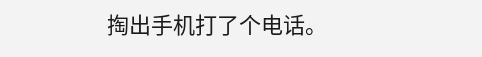掏出手机打了个电话。